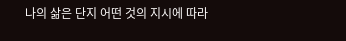나의 삶은 단지 어떤 것의 지시에 따라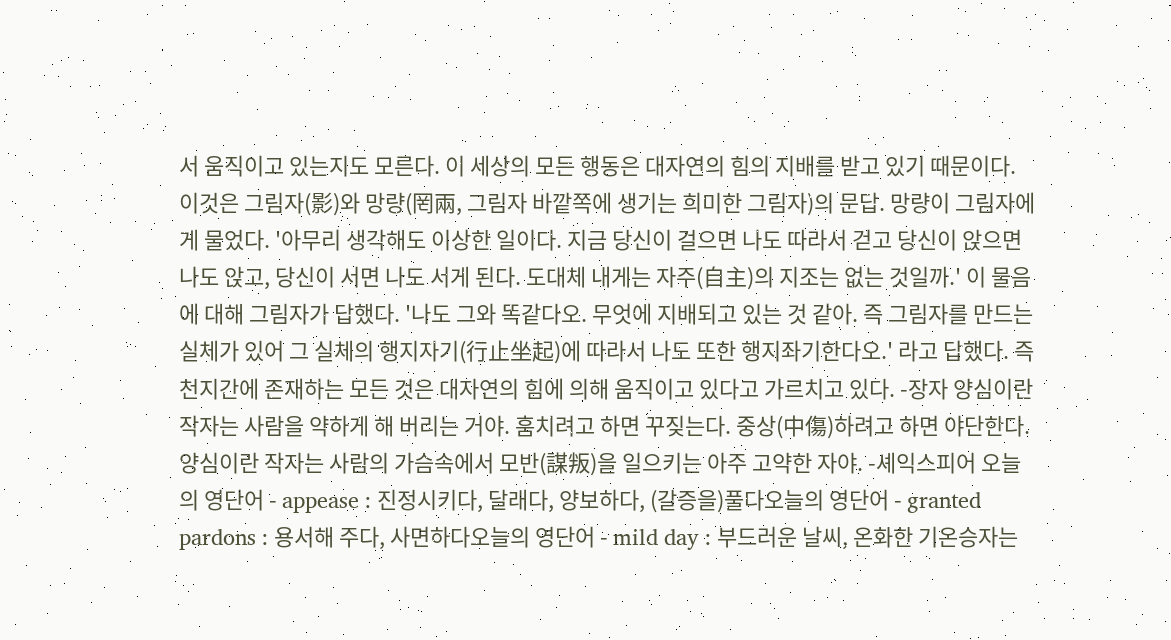서 움직이고 있는지도 모른다. 이 세상의 모든 행동은 대자연의 힘의 지배를 받고 있기 때문이다. 이것은 그림자(影)와 망량(罔兩, 그림자 바깥쪽에 생기는 희미한 그림자)의 문답. 망량이 그림자에게 물었다. '아무리 생각해도 이상한 일이다. 지금 당신이 걸으면 나도 따라서 걷고 당신이 앉으면 나도 앉고, 당신이 서면 나도 서게 된다. 도대체 내게는 자주(自主)의 지조는 없는 것일까.' 이 물음에 대해 그림자가 답했다. '나도 그와 똑같다오. 무엇에 지배되고 있는 것 같아. 즉 그림자를 만드는 실체가 있어 그 실체의 행지자기(行止坐起)에 따라서 나도 또한 행지좌기한다오.' 라고 답했다. 즉 천지간에 존재하는 모든 것은 대자연의 힘에 의해 움직이고 있다고 가르치고 있다. -장자 양심이란 작자는 사람을 약하게 해 버리는 거야. 훔치려고 하면 꾸짖는다. 중상(中傷)하려고 하면 야단한다. 양심이란 작자는 사람의 가슴속에서 모반(謀叛)을 일으키는 아주 고약한 자야. -셰익스피어 오늘의 영단어 - appease : 진정시키다, 달래다, 양보하다, (갈증을)풀다오늘의 영단어 - granted pardons : 용서해 주다, 사면하다오늘의 영단어 - mild day : 부드러운 날씨, 온화한 기온승자는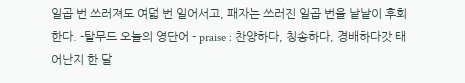일곱 번 쓰러져도 여덟 번 일어서고, 패자는 쓰러진 일곱 번을 낱낱이 후회한다. -탈무드 오늘의 영단어 - praise : 찬양하다, 칭송하다, 경배하다갓 태어난지 한 달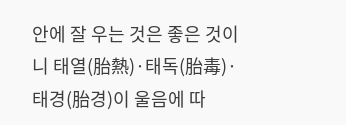안에 잘 우는 것은 좋은 것이니 태열(胎熱)·태독(胎毒)·태경(胎경)이 울음에 따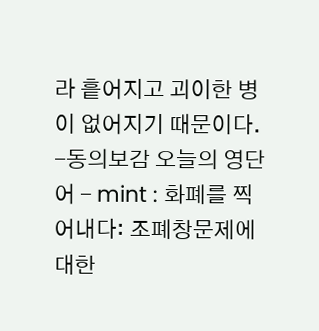라 흩어지고 괴이한 병이 없어지기 때문이다. -동의보감 오늘의 영단어 - mint : 화폐를 찍어내다: 조폐창문제에 대한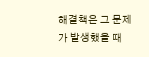해결책은 그 문제가 발생했을 때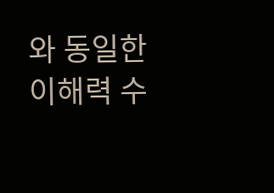와 동일한 이해력 수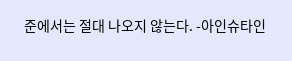준에서는 절대 나오지 않는다. -아인슈타인